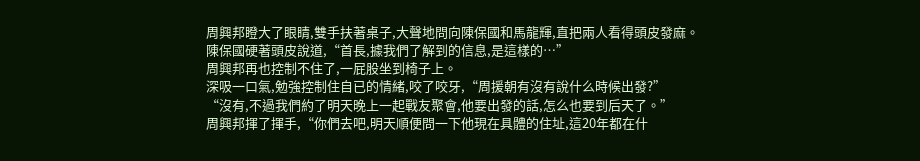周興邦瞪大了眼睛,雙手扶著桌子,大聲地問向陳保國和馬龍輝,直把兩人看得頭皮發麻。
陳保國硬著頭皮說道,“首長,據我們了解到的信息,是這樣的…”
周興邦再也控制不住了,一屁股坐到椅子上。
深吸一口氣,勉強控制住自已的情緒,咬了咬牙,“周援朝有沒有說什么時候出發?”
“沒有,不過我們約了明天晚上一起戰友聚會,他要出發的話,怎么也要到后天了。”
周興邦揮了揮手,“你們去吧,明天順便問一下他現在具體的住址,這20年都在什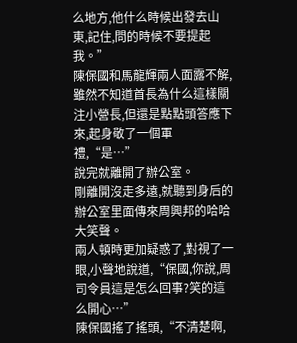么地方,他什么時候出發去山東,記住,問的時候不要提起我。”
陳保國和馬龍輝兩人面露不解,雖然不知道首長為什么這樣關注小營長,但還是點點頭答應下來,起身敬了一個軍禮,“是…”
說完就離開了辦公室。
剛離開沒走多遠,就聽到身后的辦公室里面傳來周興邦的哈哈大笑聲。
兩人頓時更加疑惑了,對視了一眼,小聲地說道,“保國,你說,周司令員這是怎么回事?笑的這么開心…”
陳保國搖了搖頭,“不清楚啊,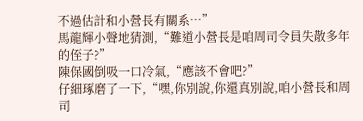不過估計和小營長有關系…”
馬龍輝小聲地猜測,“難道小營長是咱周司令員失散多年的侄子?”
陳保國倒吸一口冷氣,“應該不會吧?”
仔細琢磨了一下,“嘿,你別說,你還真別說,咱小營長和周司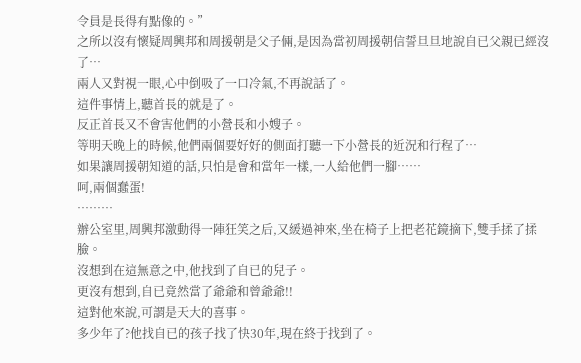令員是長得有點像的。”
之所以沒有懷疑周興邦和周援朝是父子倆,是因為當初周援朝信誓旦旦地說自已父親已經沒了…
兩人又對視一眼,心中倒吸了一口冷氣,不再說話了。
這件事情上,聽首長的就是了。
反正首長又不會害他們的小營長和小嫂子。
等明天晚上的時候,他們兩個要好好的側面打聽一下小營長的近況和行程了…
如果讓周援朝知道的話,只怕是會和當年一樣,一人給他們一腳……
呵,兩個蠢蛋!
………
辦公室里,周興邦激動得一陣狂笑之后,又緩過神來,坐在椅子上把老花鏡摘下,雙手揉了揉臉。
沒想到在這無意之中,他找到了自已的兒子。
更沒有想到,自已竟然當了爺爺和曾爺爺!!
這對他來說,可謂是天大的喜事。
多少年了?他找自已的孩子找了快30年,現在終于找到了。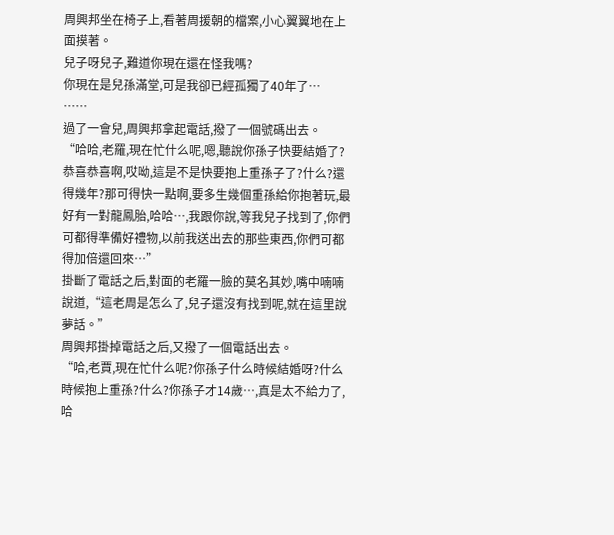周興邦坐在椅子上,看著周援朝的檔案,小心翼翼地在上面摸著。
兒子呀兒子,難道你現在還在怪我嗎?
你現在是兒孫滿堂,可是我卻已經孤獨了40年了…
……
過了一會兒,周興邦拿起電話,撥了一個號碼出去。
“哈哈,老羅,現在忙什么呢,嗯,聽說你孫子快要結婚了?恭喜恭喜啊,哎呦,這是不是快要抱上重孫子了?什么?還得幾年?那可得快一點啊,要多生幾個重孫給你抱著玩,最好有一對龍鳳胎,哈哈…,我跟你說,等我兒子找到了,你們可都得準備好禮物,以前我送出去的那些東西,你們可都得加倍還回來…”
掛斷了電話之后,對面的老羅一臉的莫名其妙,嘴中喃喃說道,“這老周是怎么了,兒子還沒有找到呢,就在這里說夢話。”
周興邦掛掉電話之后,又撥了一個電話出去。
“哈,老賈,現在忙什么呢?你孫子什么時候結婚呀?什么時候抱上重孫?什么?你孫子才14歲…,真是太不給力了,哈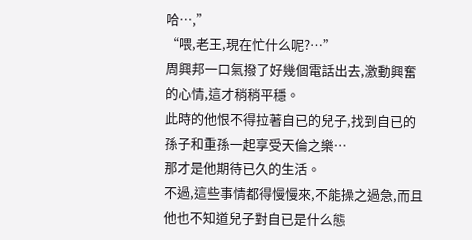哈…,”
“喂,老王,現在忙什么呢?…”
周興邦一口氣撥了好幾個電話出去,激動興奮的心情,這才稍稍平穩。
此時的他恨不得拉著自已的兒子,找到自已的孫子和重孫一起享受天倫之樂…
那才是他期待已久的生活。
不過,這些事情都得慢慢來,不能操之過急,而且他也不知道兒子對自已是什么態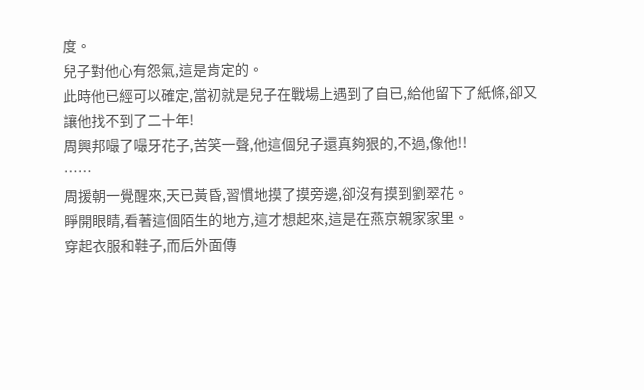度。
兒子對他心有怨氣,這是肯定的。
此時他已經可以確定,當初就是兒子在戰場上遇到了自已,給他留下了紙條,卻又讓他找不到了二十年!
周興邦嘬了嘬牙花子,苦笑一聲,他這個兒子還真夠狠的,不過,像他!!
……
周援朝一覺醒來,天已黃昏,習慣地摸了摸旁邊,卻沒有摸到劉翠花。
睜開眼睛,看著這個陌生的地方,這才想起來,這是在燕京親家家里。
穿起衣服和鞋子,而后外面傳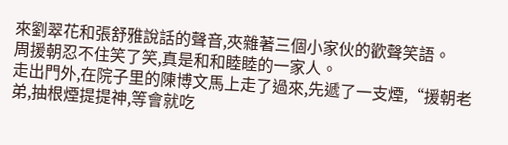來劉翠花和張舒雅說話的聲音,夾雜著三個小家伙的歡聲笑語。
周援朝忍不住笑了笑,真是和和睦睦的一家人。
走出門外,在院子里的陳博文馬上走了過來,先遞了一支煙,“援朝老弟,抽根煙提提神,等會就吃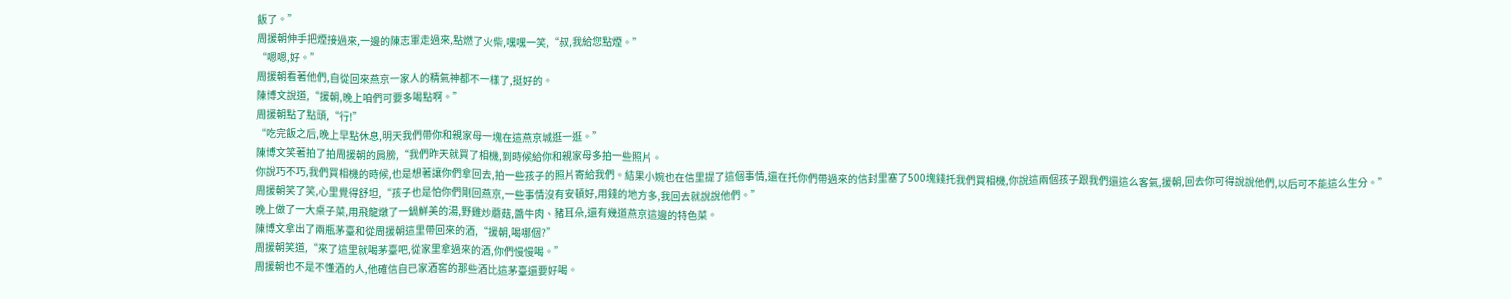飯了。”
周援朝伸手把煙接過來,一邊的陳志軍走過來,點燃了火柴,嘿嘿一笑,“叔,我給您點煙。”
“嗯嗯,好。”
周援朝看著他們,自從回來燕京一家人的精氣神都不一樣了,挺好的。
陳博文說道,“援朝,晚上咱們可要多喝點啊。”
周援朝點了點頭,“行!”
“吃完飯之后,晚上早點休息,明天我們帶你和親家母一塊在這燕京城逛一逛。”
陳博文笑著拍了拍周援朝的肩膀,“我們昨天就買了相機,到時候給你和親家母多拍一些照片。
你說巧不巧,我們買相機的時候,也是想著讓你們拿回去,拍一些孩子的照片寄給我們。結果小婉也在信里提了這個事情,還在托你們帶過來的信封里塞了500塊錢托我們買相機,你說這兩個孩子跟我們還這么客氣,援朝,回去你可得說說他們,以后可不能這么生分。”
周援朝笑了笑,心里覺得舒坦,“孩子也是怕你們剛回燕京,一些事情沒有安頓好,用錢的地方多,我回去就說說他們。”
晚上做了一大桌子菜,用飛龍燉了一鍋鮮美的湯,野雞炒蘑菇,醬牛肉、豬耳朵,還有幾道燕京這邊的特色菜。
陳博文拿出了兩瓶茅臺和從周援朝這里帶回來的酒,“援朝,喝哪個?”
周援朝笑道,“來了這里就喝茅臺吧,從家里拿過來的酒,你們慢慢喝。”
周援朝也不是不懂酒的人,他確信自已家酒窖的那些酒比這茅臺還要好喝。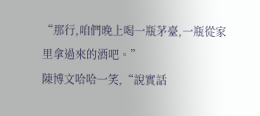“那行,咱們晚上喝一瓶茅臺,一瓶從家里拿過來的酒吧。”
陳博文哈哈一笑,“說實話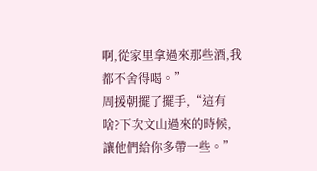啊,從家里拿過來那些酒,我都不舍得喝。”
周援朝擺了擺手,“這有啥?下次文山過來的時候,讓他們給你多帶一些。”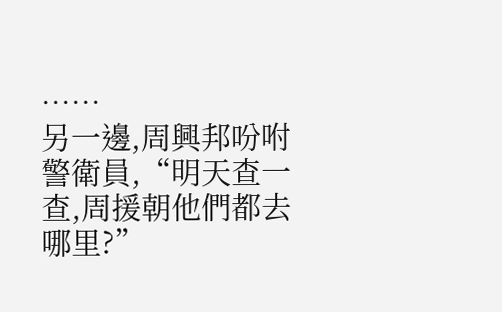……
另一邊,周興邦吩咐警衛員,“明天查一查,周援朝他們都去哪里?”